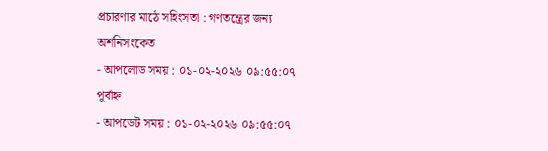প্রচারণার মাঠে সহিংসতা : গণতন্ত্রের জন্য অশনিসংকেত
- আপলোড সময় : ০১-০২-২০২৬ ০৯:৫৫:০৭ পূর্বাহ্ন
- আপডেট সময় : ০১-০২-২০২৬ ০৯:৫৫:০৭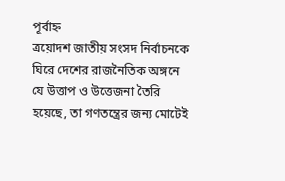পূর্বাহ্ন
ত্রয়োদশ জাতীয় সংসদ নির্বাচনকে ঘিরে দেশের রাজনৈতিক অঙ্গনে যে উত্তাপ ও উত্তেজনা তৈরি হয়েছে, তা গণতন্ত্রের জন্য মোটেই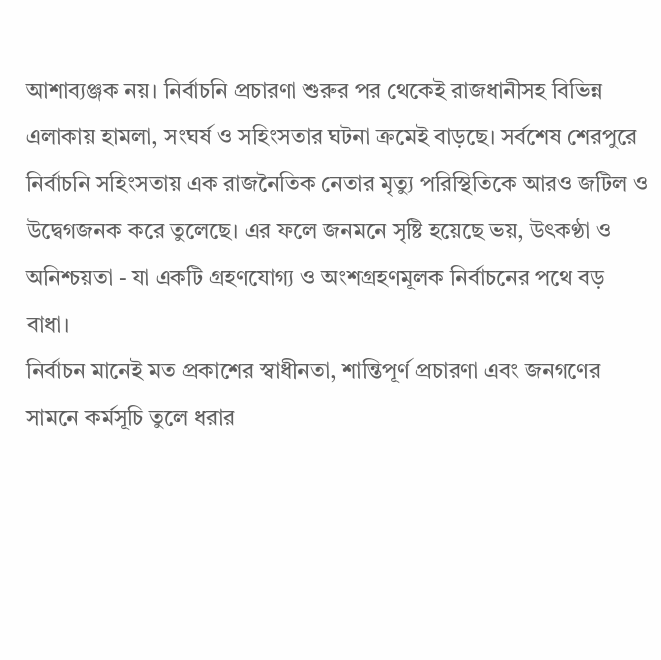আশাব্যঞ্জক নয়। নির্বাচনি প্রচারণা শুরুর পর থেকেই রাজধানীসহ বিভিন্ন এলাকায় হামলা, সংঘর্ষ ও সহিংসতার ঘটনা ক্রমেই বাড়ছে। সর্বশেষ শেরপুরে নির্বাচনি সহিংসতায় এক রাজনৈতিক নেতার মৃত্যু পরিস্থিতিকে আরও জটিল ও উদ্বেগজনক করে তুলেছে। এর ফলে জনমনে সৃষ্টি হয়েছে ভয়, উৎকণ্ঠা ও অনিশ্চয়তা - যা একটি গ্রহণযোগ্য ও অংশগ্রহণমূলক নির্বাচনের পথে বড় বাধা।
নির্বাচন মানেই মত প্রকাশের স্বাধীনতা, শান্তিপূর্ণ প্রচারণা এবং জনগণের সামনে কর্মসূচি তুলে ধরার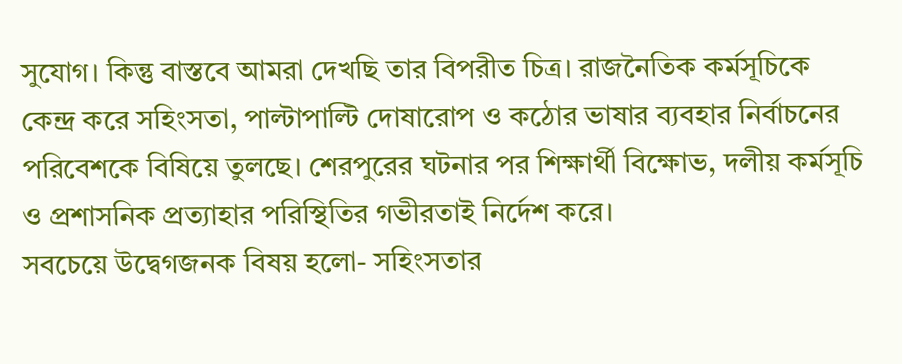সুযোগ। কিন্তু বাস্তবে আমরা দেখছি তার বিপরীত চিত্র। রাজনৈতিক কর্মসূচিকে কেন্দ্র করে সহিংসতা, পাল্টাপাল্টি দোষারোপ ও কঠোর ভাষার ব্যবহার নির্বাচনের পরিবেশকে বিষিয়ে তুলছে। শেরপুরের ঘটনার পর শিক্ষার্থী বিক্ষোভ, দলীয় কর্মসূচি ও প্রশাসনিক প্রত্যাহার পরিস্থিতির গভীরতাই নির্দেশ করে।
সবচেয়ে উদ্বেগজনক বিষয় হলো- সহিংসতার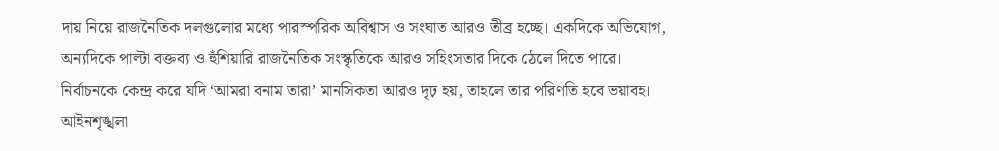দায় নিয়ে রাজনৈতিক দলগুলোর মধ্যে পারস্পরিক অবিশ্বাস ও সংঘাত আরও তীব্র হচ্ছে। একদিকে অভিযোগ, অন্যদিকে পাল্টা বক্তব্য ও হুঁশিয়ারি রাজনৈতিক সংস্কৃতিকে আরও সহিংসতার দিকে ঠেলে দিতে পারে। নির্বাচনকে কেন্দ্র করে যদি ‘আমরা বনাম তারা’ মানসিকতা আরও দৃঢ় হয়, তাহলে তার পরিণতি হবে ভয়াবহ।
আইনশৃঙ্খলা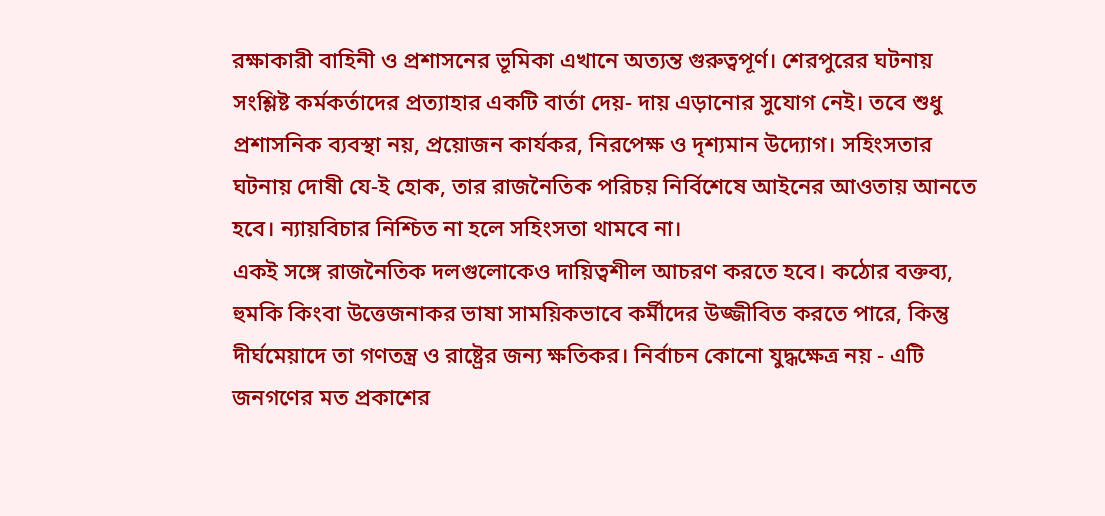রক্ষাকারী বাহিনী ও প্রশাসনের ভূমিকা এখানে অত্যন্ত গুরুত্বপূর্ণ। শেরপুরের ঘটনায় সংশ্লিষ্ট কর্মকর্তাদের প্রত্যাহার একটি বার্তা দেয়- দায় এড়ানোর সুযোগ নেই। তবে শুধু প্রশাসনিক ব্যবস্থা নয়, প্রয়োজন কার্যকর, নিরপেক্ষ ও দৃশ্যমান উদ্যোগ। সহিংসতার ঘটনায় দোষী যে-ই হোক, তার রাজনৈতিক পরিচয় নির্বিশেষে আইনের আওতায় আনতে হবে। ন্যায়বিচার নিশ্চিত না হলে সহিংসতা থামবে না।
একই সঙ্গে রাজনৈতিক দলগুলোকেও দায়িত্বশীল আচরণ করতে হবে। কঠোর বক্তব্য, হুমকি কিংবা উত্তেজনাকর ভাষা সাময়িকভাবে কর্মীদের উজ্জীবিত করতে পারে, কিন্তু দীর্ঘমেয়াদে তা গণতন্ত্র ও রাষ্ট্রের জন্য ক্ষতিকর। নির্বাচন কোনো যুদ্ধক্ষেত্র নয় - এটি জনগণের মত প্রকাশের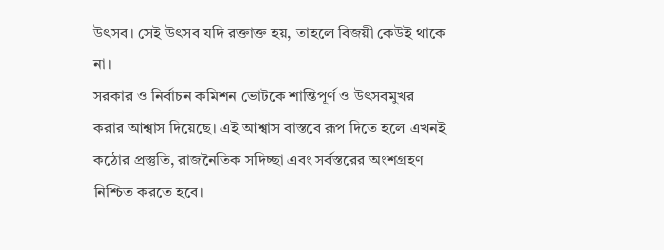উৎসব। সেই উৎসব যদি রক্তাক্ত হয়, তাহলে বিজয়ী কেউই থাকে না।
সরকার ও নির্বাচন কমিশন ভোটকে শান্তিপূর্ণ ও উৎসবমুখর করার আশ্বাস দিয়েছে। এই আশ্বাস বাস্তবে রূপ দিতে হলে এখনই কঠোর প্রস্তুতি, রাজনৈতিক সদিচ্ছা এবং সর্বস্তরের অংশগ্রহণ নিশ্চিত করতে হবে।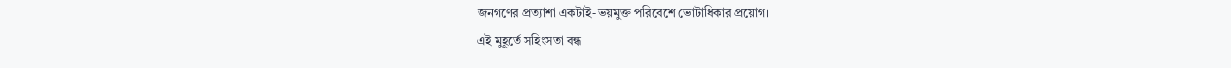জনগণের প্রত্যাশা একটাই-ভয়মুক্ত পরিবেশে ভোটাধিকার প্রয়োগ।
এই মুহূর্তে সহিংসতা বন্ধ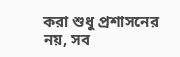করা শুধু প্রশাসনের নয়, সব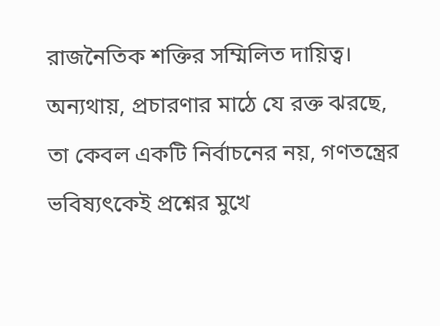রাজনৈতিক শক্তির সম্মিলিত দায়িত্ব। অন্যথায়, প্রচারণার মাঠে যে রক্ত ঝরছে, তা কেবল একটি নির্বাচনের নয়, গণতন্ত্রের ভবিষ্যৎকেই প্রশ্নের মুখে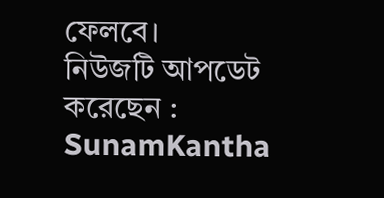ফেলবে।
নিউজটি আপডেট করেছেন : SunamKantha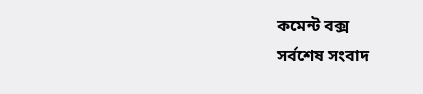কমেন্ট বক্স
সর্বশেষ সংবাদ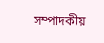সম্পাদকীয়